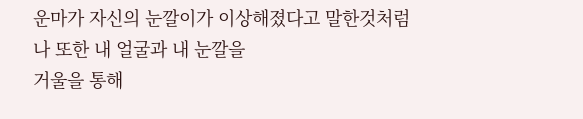운마가 자신의 눈깔이가 이상해졌다고 말한것처럼
나 또한 내 얼굴과 내 눈깔을
거울을 통해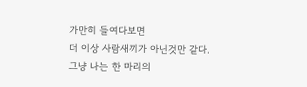가만히 들여다보면
더 이상 사람새끼가 아닌것만 같다.
그냥 나는 한 마리의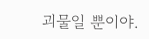괴물일 뿐이야.